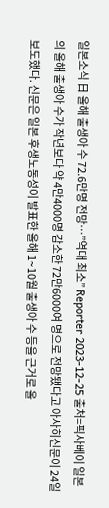일본소식 日 올해 출생아 수 72.6만명 전망…”역대 최소” Reporter 2023-12-25 출처=픽사베이 일본의 올해 출생아 수가 작년보다 약 4만4000명 감소한 72만6000여 명으로 전망됐다고 아사히신문이 24일 보도했다. 신문은 일본 후생노동성이 발표한 올해 1∼10월 출생아 수 등을 근거로 올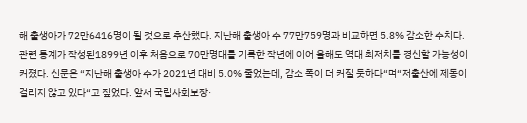해 출생아가 72만6416명이 될 것으로 추산했다. 지난해 출생아 수 77만759명과 비교하면 5.8% 감소한 수치다. 관련 통계가 작성된1899년 이후 처음으로 70만명대를 기록한 작년에 이어 올해도 역대 최저치를 경신할 가능성이 커졌다. 신문은 “지난해 출생아 수가 2021년 대비 5.0% 줄었는데, 감소 폭이 더 커질 듯하다“며“저출산에 제동이 걸리지 않고 있다“고 짚었다. 앞서 국립사회보장·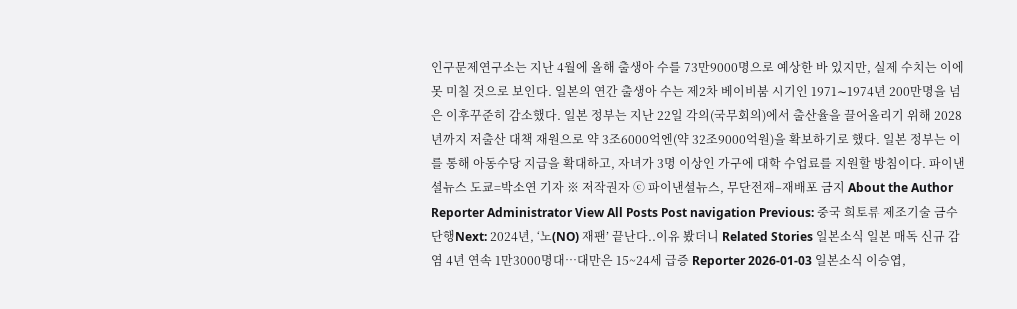인구문제연구소는 지난 4월에 올해 출생아 수를 73만9000명으로 예상한 바 있지만, 실제 수치는 이에 못 미칠 것으로 보인다. 일본의 연간 출생아 수는 제2차 베이비붐 시기인 1971∼1974년 200만명을 넘은 이후꾸준히 감소했다. 일본 정부는 지난 22일 각의(국무회의)에서 출산율을 끌어올리기 위해 2028년까지 저출산 대책 재원으로 약 3조6000억엔(약 32조9000억원)을 확보하기로 했다. 일본 정부는 이를 통해 아동수당 지급을 확대하고, 자녀가 3명 이상인 가구에 대학 수업료를 지원할 방침이다. 파이낸셜뉴스 도쿄=박소연 기자 ※ 저작권자 ⓒ 파이낸셜뉴스, 무단전재–재배포 금지 About the Author Reporter Administrator View All Posts Post navigation Previous: 중국 희토류 제조기술 금수 단행Next: 2024년, ‘노(NO) 재팬’ 끝난다..이유 봤더니 Related Stories 일본소식 일본 매독 신규 감염 4년 연속 1만3000명대…대만은 15~24세 급증 Reporter 2026-01-03 일본소식 이승엽,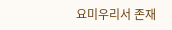요미우리서 존재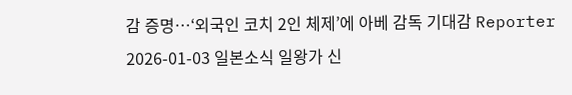감 증명…‘외국인 코치 2인 체제’에 아베 감독 기대감 Reporter 2026-01-03 일본소식 일왕가 신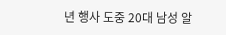년 행사 도중 20대 남성 알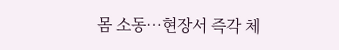몸 소동…현장서 즉각 체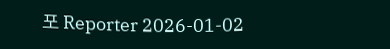포 Reporter 2026-01-02